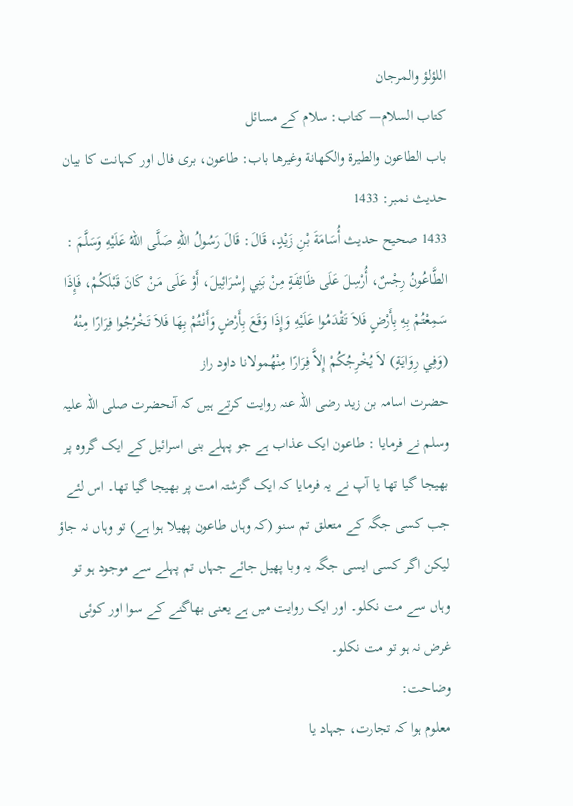اللؤلؤ والمرجان
كتاب السلام— کتاب: سلام کے مسائل
باب الطاعون والطيرة والكهانة وغيرها باب: طاعون، بری فال اور کہانت کا بیان
حدیث نمبر: 1433
1433 صحيح حديث أُسَامَةَ بْنِ زَيْدٍ، قَالَ: قَالَ رَسُولُ اللهِ صَلَّى اللهُ عَلَيْهِ وَسَلَّمَ : الطَّاعُونُ رِجْسٌ، أُرْسِلَ عَلَى ظَائِفَةٍ مِنْ بَنِي إِسْرَائِيلَ، أَوْ عَلَى مَنْ كَانَ قَبْلَكُمْ، فَإِذَا سَمِعْتُمْ بِهِ بِأَرْضٍ فَلاَ تَقْدَمُوا عَلَيْهِ وَإِذَا وَقَعَ بِأَرْضٍ وَأَنْتُمْ بِهَا فَلاَ تَخْرُجُوا فِرَارًا مِنْهُ (وَفِي رِوَايَةٍ) لاَ يُخْرِجُكُمْ إِلاَّ فِرَارًا مِنْهُمولانا داود راز
حضرت اسامہ بن زید رضی اللہ عنہ روایت کرتے ہیں کہ آنحضرت صلی اللہ علیہ وسلم نے فرمایا : طاعون ایک عذاب ہے جو پہلے بنی اسرائیل کے ایک گروہ پر بھیجا گیا تھا یا آپ نے یہ فرمایا کہ ایک گزشتہ امت پر بھیجا گیا تھا۔ اس لئے جب کسی جگہ کے متعلق تم سنو (کہ وہاں طاعون پھیلا ہوا ہے) تو وہاں نہ جاؤ لیکن اگر کسی ایسی جگہ یہ وبا پھیل جائے جہاں تم پہلے سے موجود ہو تو وہاں سے مت نکلو۔ اور ایک روایت میں ہے یعنی بھاگنے کے سوا اور کوئی غرض نہ ہو تو مت نکلو۔
وضاحت:
معلوم ہوا کہ تجارت، جہاد یا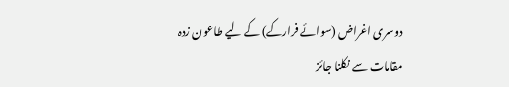دوسری اغراض (سوائے فرارکے) کے لیے طاعون زدہ مقامات سے نکلنا جائز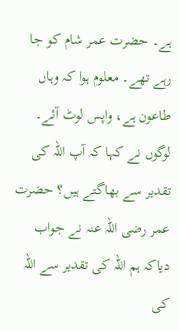ہے۔ حضرت عمر شام کو جا رہے تھے۔ معلوم ہوا کہ وہاں طاعون ہے، واپس لوٹ آئے۔ لوگوں نے کہا کہ آپ اللہ کی تقدیر سے بھاگتے ہیں؟ حضرت عمر رضی اللہ عنہ نے جواب دیاکہ ہم اللہ کی تقدیر سے اللہ کی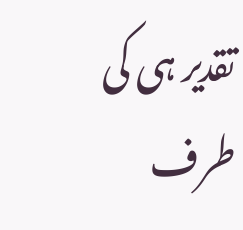تقدیر ہی کی طرف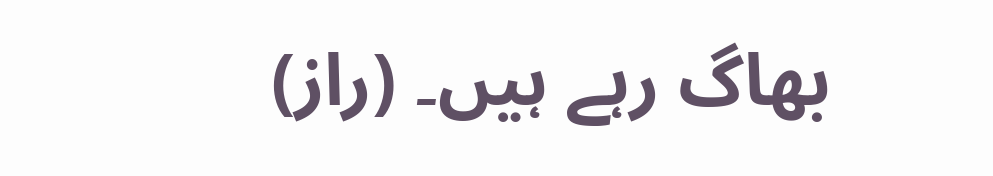بھاگ رہے ہیں۔ (راز)